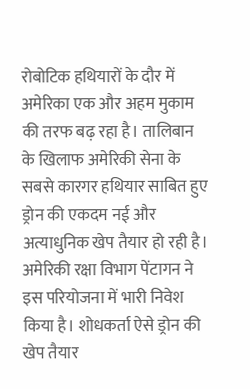रोबोटिक हथियारों के दौर में अमेरिका एक और अहम मुकाम की तरफ बढ़ रहा है। तालिबान के खिलाफ अमेरिकी सेना के सबसे कारगर हथियार साबित हुए ड्रोन की एकदम नई और अत्याधुनिक खेप तैयार हो रही है। अमेरिकी रक्षा विभाग पेंटागन ने इस परियोजना में भारी निवेश किया है। शोधकर्ता ऐसे ड्रोन की खेप तैयार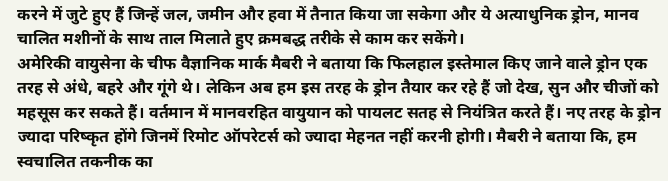करने में जुटे हुए हैं जिन्हें जल, जमीन और हवा में तैनात किया जा सकेगा और ये अत्याधुनिक ड्रोन, मानव चालित मशीनों के साथ ताल मिलाते हुए क्रमबद्ध तरीके से काम कर सकेंगे।
अमेरिकी वायुसेना के चीफ वैज्ञानिक मार्क मैबरी ने बताया कि फिलहाल इस्तेमाल किए जाने वाले ड्रोन एक तरह से अंधे, बहरे और गूंगे थे। लेकिन अब हम इस तरह के ड्रोन तैयार कर रहे हैं जो देख, सुन और चीजों को महसूस कर सकते हैं। वर्तमान में मानवरहित वायुयान को पायलट सतह से नियंत्रित करते हैं। नए तरह के ड्रोन ज्यादा परिष्कृत होंगे जिनमें रिमोट ऑपरेटर्स को ज्यादा मेहनत नहीं करनी होगी। मैबरी ने बताया कि, हम स्वचालित तकनीक का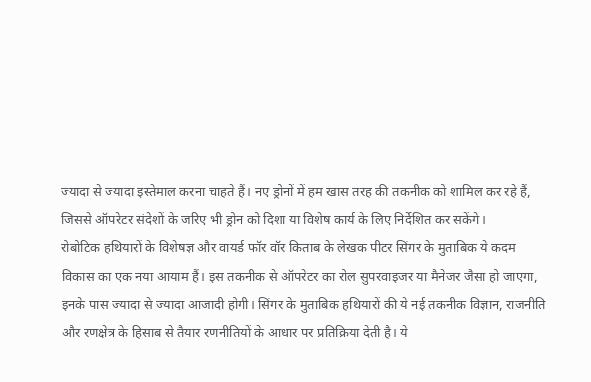ज्यादा से ज्यादा इस्तेमाल करना चाहते हैं। नए ड्रोनों में हम खास तरह की तकनीक को शामिल कर रहे हैं, जिससे ऑपरेटर संदेशों के जरिए भी ड्रोन को दिशा या विशेष कार्य के लिए निर्देशित कर सकेंगे।
रोबोटिक हथियारों के विशेषज्ञ और वायर्ड फॉर वॉर किताब के लेखक पीटर सिंगर के मुताबिक ये कदम विकास का एक नया आयाम हैं। इस तकनीक से ऑपरेटर का रोल सुपरवाइजर या मैनेजर जैसा हो जाएगा, इनके पास ज्यादा से ज्यादा आजादी होगी। सिंगर के मुताबिक हथियारों की ये नई तकनीक विज्ञान, राजनीति और रणक्षेत्र के हिसाब से तैयार रणनीतियों के आधार पर प्रतिक्रिया देती है। ये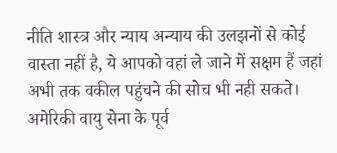नीति शास्त्र और न्याय अन्याय की उलझनों से कोई वास्ता नहीं है, ये आपको वहां ले जाने में सक्षम हैं जहां अभी तक वकील पहुंचने की सोच भी नही सकते।
अमेरिकी वायु सेना के पूर्व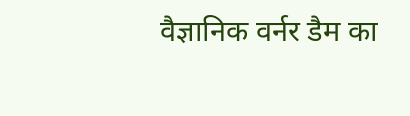वैज्ञानिक वर्नर डैम का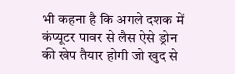भी कहना है कि अगले दशक में कंप्यूटर पावर से लैस ऐसे ड्रोन की खेप तैयार होगी जो खुद से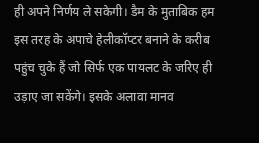ही अपने निर्णय ले सकेगी। डैम के मुताबिक हम इस तरह के अपाचे हेलीकॉप्टर बनाने के करीब पहुंच चुके हैं जो सिर्फ एक पायलट के जरिए ही उड़ाए जा सकेंगे। इसके अलावा मानव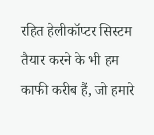रहित हेलीकॉप्टर सिस्टम तैयार करने के भी हम काफी करीब हैं, जो हमारे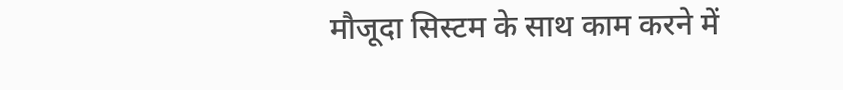मौजूदा सिस्टम के साथ काम करने में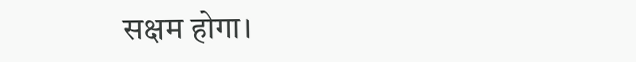सक्षम होगा।